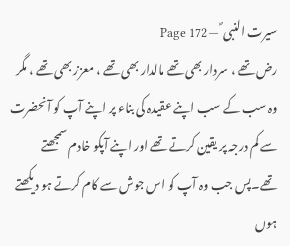سیرت النبی ؐ — Page 172
رض تھے ، سردار بھی تھے مالدار بھی تھے ، معزز بھی تھے ، مگر وہ سب کے سب اپنے عقیدہ کی بناء پر اپنے آپ کو آنحضرت سے کم درجہ پر یقین کرتے تھے اور اپنے آپکو خادم سمجھتے تھے۔پس جب وہ آپ کو اس جوش سے کام کرتے ہو دیکھتے ہوں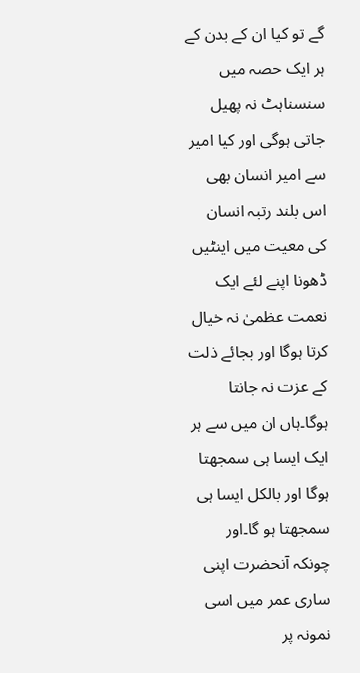گے تو کیا ان کے بدن کے ہر ایک حصہ میں سنسناہٹ نہ پھیل جاتی ہوگی اور کیا امیر سے امیر انسان بھی اس بلند رتبہ انسان کی معیت میں اینٹیں ڈھونا اپنے لئے ایک نعمت عظمیٰ نہ خیال کرتا ہوگا اور بجائے ذلت کے عزت نہ جانتا ہوگا۔ہاں ان میں سے ہر ایک ایسا ہی سمجھتا ہوگا اور بالکل ایسا ہی سمجھتا ہو گا۔اور چونکہ آنحضرت اپنی ساری عمر میں اسی نمونہ پر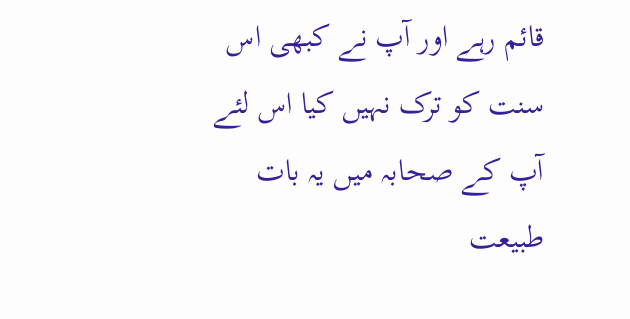قائم رہے اور آپ نے کبھی اس سنت کو ترک نہیں کیا اس لئے آپ کے صحابہ میں یہ بات طبیعت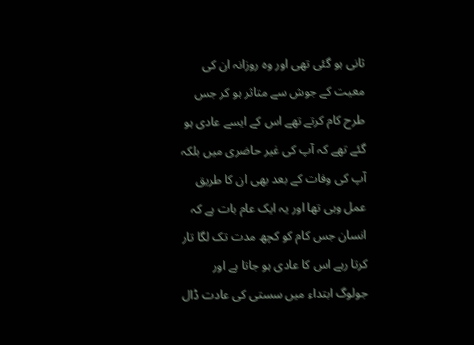ثانی ہو گئی تھی اور وہ روزانہ ان کی معیت کے جوش سے متاثر ہو کر جس طرح کام کرتے تھے اس کے ایسے عادی ہو گئے تھے کہ آپ کی غیر حاضری میں بلکہ آپ کی وفات کے بعد بھی ان کا طریق عمل وہی تھا اور یہ ایک عام بات ہے کہ انسان جس کام کو کچھ مدت تک لگا تار کرتا رہے اس کا عادی ہو جاتا ہے اور جولوگ ابتداء میں سستی کی عادت ڈال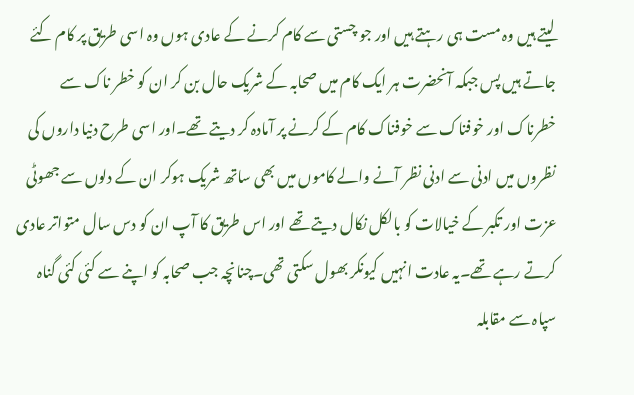لیتے ہیں وہ مست ہی رہتے ہیں اور جو چستی سے کام کرنے کے عادی ہوں وہ اسی طریق پر کام کئے جاتے ہیں پس جبکہ آنحضرت ہر ایک کام میں صحابہ کے شریک حال بن کر ان کو خطر ناک سے خطرناک اور خوفناک سے خوفناک کام کے کرنے پر آمادہ کر دیتے تھے۔اور اسی طرح دنیا داروں کی نظروں میں ادنی سے ادنی نظر آنے والے کاموں میں بھی ساتھ شریک ہوکر ان کے دلوں سے جھوٹی عزت اور تکبر کے خیالات کو بالکل نکال دیتے تھے اور اس طریق کا آپ ان کو دس سال متواتر عادی کرتے رہے تھے۔یہ عادت انہیں کیونکر بھول سکتی تھی۔چنانچہ جب صحابہ کو اپنے سے کئی کئی گناہ سپاہ سے مقابلہ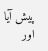پیش آیا اور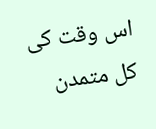اس وقت کی کل متمدن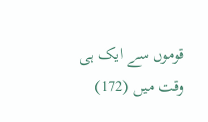قوموں سے ایک ہی وقت میں (172)